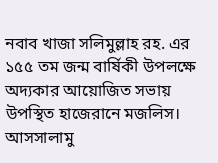নবাব খাজা সলিমুল্লাহ রহ. এর ১৫৫ তম জন্ম বার্ষিকী উপলক্ষে অদ্যকার আয়োজিত সভায় উপস্থিত হাজেরানে মজলিস।
আসসালামু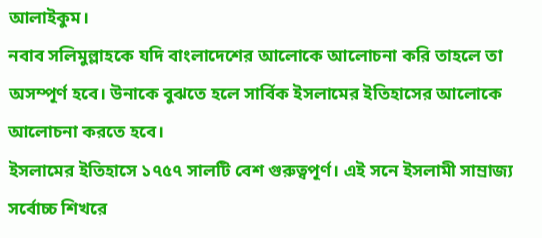আলাইকুম।
নবাব সলিমুল্লাহকে যদি বাংলাদেশের আলোকে আলোচনা করি তাহলে তা অসম্পূর্ণ হবে। উনাকে বুঝতে হলে সার্বিক ইসলামের ইতিহাসের আলোকে আলোচনা করতে হবে।
ইসলামের ইতিহাসে ১৭৫৭ সালটি বেশ গুরুত্বপূর্ণ। এই সনে ইসলামী সাম্রাজ্য সর্বোচ্চ শিখরে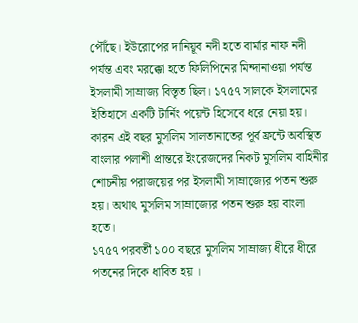পৌঁছে। ইউরোপের দানিয়ূব নদী হতে বার্মার নাফ নদী পর্যন্ত এবং মরক্কো হতে ফিলিপিনের মিন্দানাওয়া পর্যন্ত ইসলামী সাম্রাজ্য বিস্তৃত ছিল। ১৭৫৭ সালকে ইসলামের ইতিহাসে একটি টার্নিং পয়েন্ট হিসেবে ধরে নেয়া হয়। কারন এই বছর মুসলিম সালতানাতের পূর্ব ফ্রন্টে অবস্থিত বাংলার পলাশী প্রান্তরে ইংরেজদের নিকট মুসলিম বাহিনীর শোচনীয় পরাজয়ের পর ইসলামী সাম্রাজ্যের পতন শুরু হয়। অথাৎ মুসলিম সাম্রাজ্যের পতন শুরু হয় বাংলা হতে।
১৭৫৭ পরবর্তী ১০০ বছরে মুসলিম সাম্রাজ্য ধীরে ধীরে পতনের দিকে ধাবিত হয় ।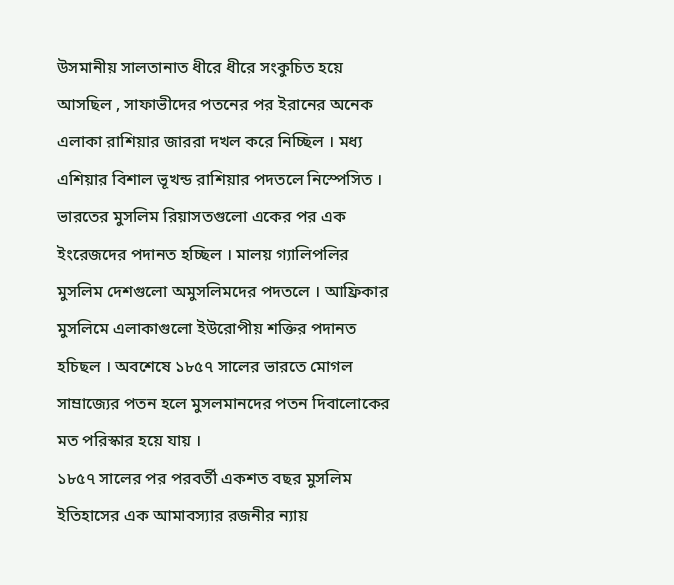উসমানীয় সালতানাত ধীরে ধীরে সংকুচিত হয়ে আসছিল , সাফাভীদের পতনের পর ইরানের অনেক এলাকা রাশিয়ার জাররা দখল করে নিচ্ছিল । মধ্য এশিয়ার বিশাল ভূখন্ড রাশিয়ার পদতলে নিস্পেসিত । ভারতের মুসলিম রিয়াসতগুলো একের পর এক ইংরেজদের পদানত হচ্ছিল । মালয় গ্যালিপলির মুসলিম দেশগুলো অমুসলিমদের পদতলে । আফ্রিকার মুসলিমে এলাকাগুলো ইউরোপীয় শক্তির পদানত হচিছল । অবশেষে ১৮৫৭ সালের ভারতে মোগল সাম্রাজ্যের পতন হলে মুসলমানদের পতন দিবালোকের মত পরিস্কার হয়ে যায় ।
১৮৫৭ সালের পর পরবর্তী একশত বছর মুসলিম ইতিহাসের এক আমাবস্যার রজনীর ন্যায়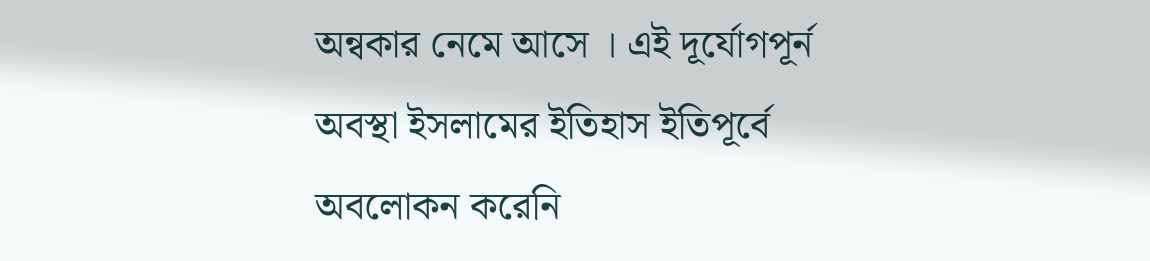অন্বকার নেমে আসে । এই দূর্যোগপূর্ন অবস্থা ইসলামের ইতিহাস ইতিপূর্বে অবলোকন করেনি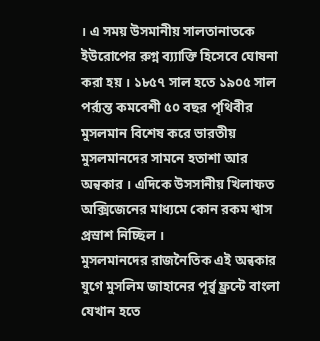। এ সময় উসমানীয় সালতানাতকে ইউরোপের রুগ্ন ব্য্যাক্তি হিসেবে ঘোষনা করা হয় । ১৮৫৭ সাল হতে ১৯০৫ সাল পর্র্যন্ত কমবেশী ৫০ বছর পৃথিবীর মুসলমান বিশেষ করে ভারতীয় মুসলমানদের সামনে হতাশা আর অন্বকার । এদিকে উসসানীয় খিলাফত অক্সিজেনের মাধ্যমে কোন রকম শ্বাস প্রস্রাশ নিচ্ছিল ।
মুসলমানদের রাজনৈতিক এই অন্বকার যুগে মুসলিম জাহানের পূর্র্ব ফ্র্রন্টে বাংলা যেখান হতে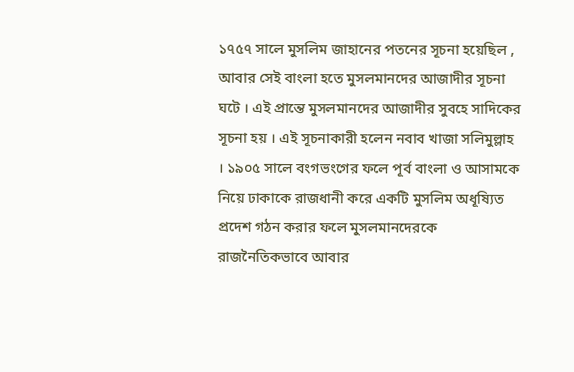১৭৫৭ সালে মুসলিম জাহানের পতনের সূচনা হয়েছিল , আবার সেই বাংলা হতে মুসলমানদের আজাদীর সূচনা ঘটে । এই প্রান্তে মুসলমানদের আজাদীর সুবহে সাদিকের সূচনা হয় । এই সূচনাকারী হলেন নবাব খাজা সলিমুল্লাহ । ১৯০৫ সালে বংগভংগের ফলে পূর্ব বাংলা ও আসামকে নিয়ে ঢাকাকে রাজধানী করে একটি মুসলিম অধূষ্যিত প্রদেশ গঠন করার ফলে মুসলমানদেরকে রাজনৈতিকভাবে আবার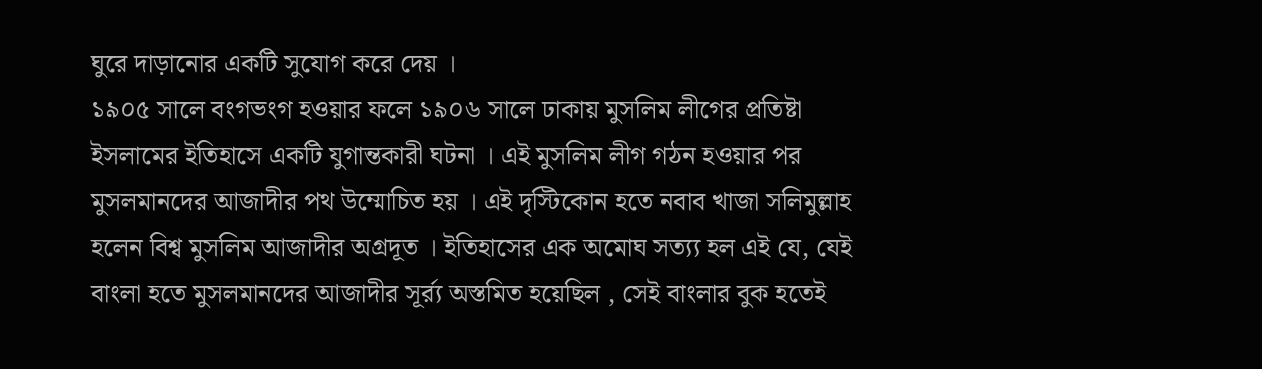ঘুরে দাড়ানোর একটি সুযোগ করে দেয় ।
১৯০৫ সালে বংগভংগ হওয়ার ফলে ১৯০৬ সালে ঢাকায় মুসলিম লীগের প্রতিষ্টা ইসলামের ইতিহাসে একটি যুগান্তকারী ঘটনা । এই মুসলিম লীগ গঠন হওয়ার পর মুসলমানদের আজাদীর পথ উম্মোচিত হয় । এই দৃস্টিকোন হতে নবাব খাজা সলিমুল্লাহ হলেন বিশ্ব মুসলিম আজাদীর অগ্রদূত । ইতিহাসের এক অমোঘ সত্য্য হল এই যে, যেই বাংলা হতে মুসলমানদের আজাদীর সূর্র্য অস্তমিত হয়েছিল , সেই বাংলার বুক হতেই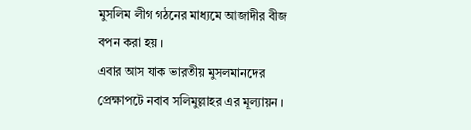মুসলিম লীগ গঠনের মাধ্যমে আজাদীর বীজ বপন করা হয় ।
এবার আস যাক ভারতীয় মুসলমানদের প্রেক্ষাপটে নবাব সলিমুল্লাহর এর মূল্যায়ন ।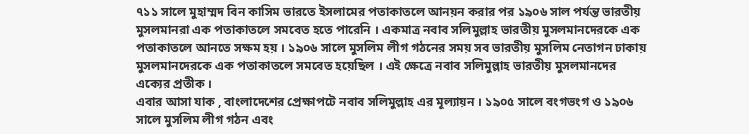৭১১ সালে মুহাম্মদ বিন কাসিম ভারতে ইসলামের পতাকাতলে আনয়ন করার পর ১৯০৬ সাল পর্যন্ত ভারতীয় মুসলমানরা এক পতাকাতলে সমবেত হতে পারেনি । একমাত্র নবাব সলিমুল্লাহ ভারতীয় মুসলমানদেরকে এক পতাকাতলে আনতে সক্ষম হয় । ১৯০৬ সালে মুসলিম লীগ গঠনের সময় সব ভারতীয় মুসলিম নেতাগন ঢাকায় মুসলমানদেরকে এক পতাকাতলে সমবেত হয়েছিল । এই ক্ষেত্রে নবাব সলিমুল্লাহ ভারতীয় মুসলমানদের এক্যের প্রতীক ।
এবার আসা যাক , বাংলাদেশের প্রেক্ষাপটে নবাব সলিমুল্লাহ এর মূল্যায়ন । ১৯০৫ সালে বংগভংগ ও ১৯০৬ সালে মুসলিম লীগ গঠন এবং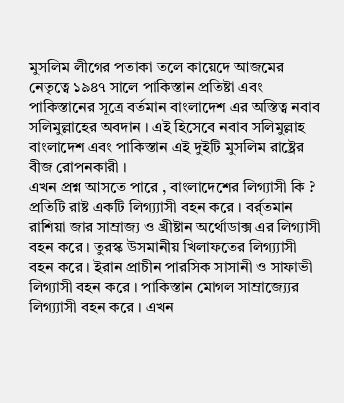মুসলিম লীগের পতাকা তলে কায়েদে আজমের নেতৃত্বে ১৯৪৭ সালে পাকিস্তান প্রতিষ্টা এবং পাকিস্তানের সূত্রে বর্তমান বাংলাদেশ এর অস্তিত্ব নবাব সলিমুল্লাহের অবদান । এই হিসেবে নবাব সলিমুল্লাহ বাংলাদেশ এবং পাকিস্তান এই দুইটি মুসলিম রাষ্ট্রের বীজ রোপনকারী ।
এখন প্রশ্ন আসতে পারে , বাংলাদেশের লিগ্যাসী কি ?
প্রতিটি রাষ্ট একটি লিগ্য্যাসী বহন করে । বর্র্তমান রাশিয়া জার সাম্রাজ্য ও খ্রীষ্টান অর্থোডাক্স এর লিগ্যাসী বহন করে । তুরস্ক উসমানীয় খিলাফতের লিগ্য্যাসী বহন করে । ইরান প্রাচীন পারসিক সাসানী ও সাফাভী লিগ্যাসী বহন করে । পাকিস্তান মোগল সাম্রাজ্য্যের লিগ্য্যাসী বহন করে । এখন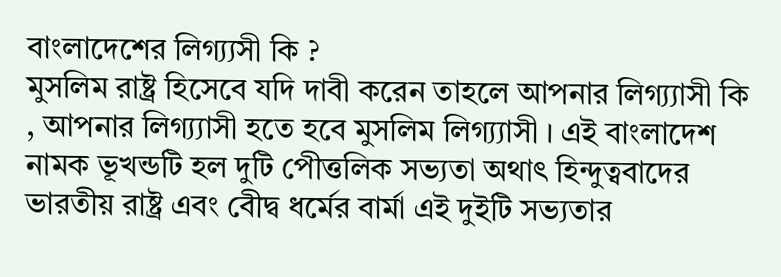বাংলাদেশের লিগ্য্যসী কি ?
মুসলিম রাষ্ট্র হিসেবে যদি দাবী করেন তাহলে আপনার লিগ্য্যাসী কি , আপনার লিগ্য্যাসী হতে হবে মুসলিম লিগ্য্যাসী । এই বাংলাদেশ নামক ভূখন্ডটি হল দুটি পেীত্তলিক সভ্যতা অথাৎ হিন্দুত্ববাদের ভারতীয় রাষ্ট্র এবং বেীদ্ব ধর্মের বার্মা এই দুইটি সভ্যতার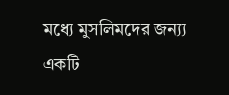মধ্যে মুসলিমদের জন্য্য একটি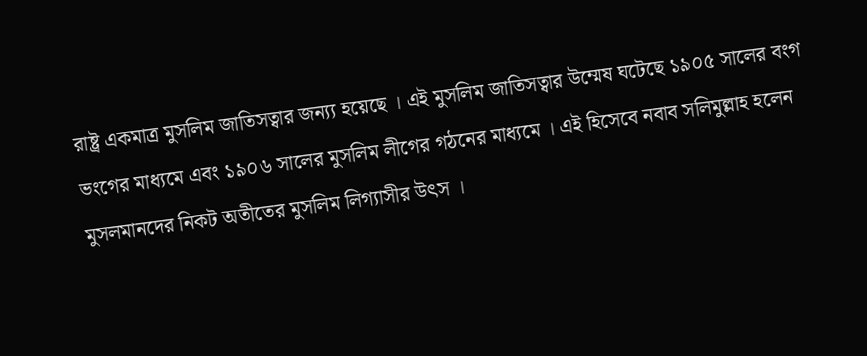রাষ্ট্র একমাত্র মুসলিম জাতিসত্বার জন্য্য হয়েছে । এই মুসলিম জাতিসত্বার উম্মেষ ঘটেছে ১৯০৫ সালের বংগ ভংগের মাধ্যমে এবং ১৯০৬ সালের মুসলিম লীগের গঠনের মাধ্যমে । এই হিসেবে নবাব সলিমুল্লাহ হলেন মুসলমানদের নিকট অতীতের মুসলিম লিগ্যাসীর উৎস ।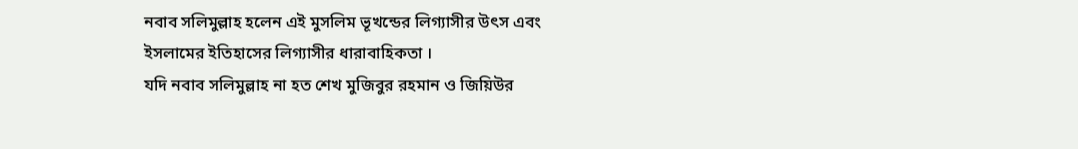নবাব সলিমুল্লাহ হলেন এই মুসলিম ভূখন্ডের লিগ্যাসীর উৎস এবং ইসলামের ইতিহাসের লিগ্যাসীর ধারাবাহিকতা ।
যদি নবাব সলিমুল্লাহ না হত শেখ মুজিবুর রহমান ও জিয়িউর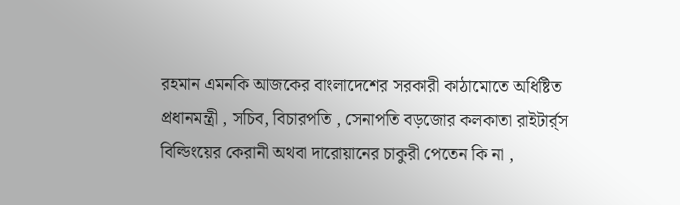রহমান এমনকি আজকের বাংলাদেশের সরকারী কাঠামোতে অধিষ্টিত প্রধানমন্ত্রী , সচিব, বিচারপতি , সেনাপতি বড়জোর কলকাতা রাইটার্র্স বিল্ডিংয়ের কেরানী অথবা দারোয়ানের চাকুরী পেতেন কি না ,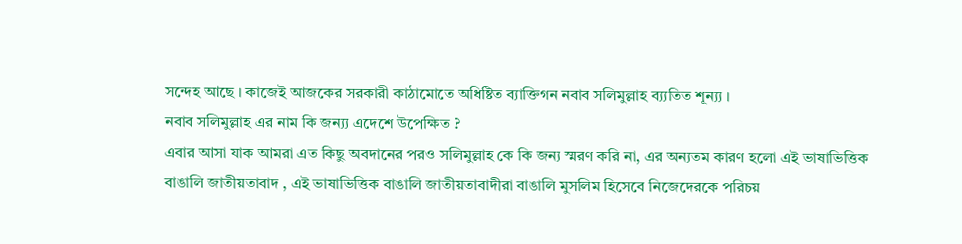সন্দেহ আছে । কাজেই আজকের সরকারী কাঠামোতে অধিষ্টিত ব্যাক্তিগন নবাব সলিমুল্লাহ ব্য্যতিত শূন্য্য ।
নবাব সলিমুল্লাহ এর নাম কি জন্য্য এদেশে উপেক্ষিত ?
এবার আসা যাক আমরা এত কিছু অবদানের পরও সলিমুল্লাহ কে কি জন্য স্মরণ করি না, এর অন্যতম কারণ হলো এই ভাষাভিত্তিক বাঙালি জাতীয়তাবাদ , এই ভাষাভিত্তিক বাঙালি জাতীয়তাবাদীরা বাঙালি মুসলিম হিসেবে নিজেদেরকে পরিচয়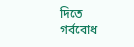দিতে গর্ববোধ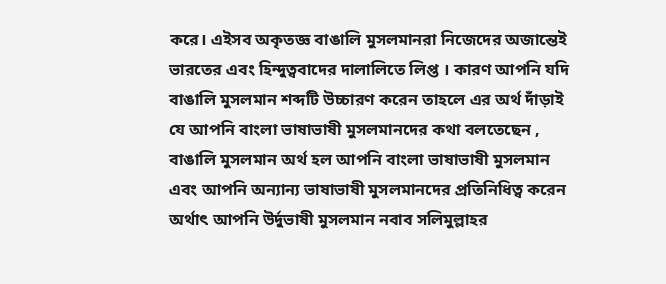করে। এইসব অকৃতজ্ঞ বাঙালি মুসলমানরা নিজেদের অজান্তেই ভারতের এবং হিন্দুত্ববাদের দালালিতে লিপ্ত । কারণ আপনি যদি বাঙালি মুসলমান শব্দটি উচ্চারণ করেন তাহলে এর অর্থ দাঁড়াই যে আপনি বাংলা ভাষাভাষী মুসলমানদের কথা বলতেছেন , বাঙালি মুসলমান অর্থ হল আপনি বাংলা ভাষাভাষী মুসলমান এবং আপনি অন্যান্য ভাষাভাষী মুসলমানদের প্রতিনিধিত্ব করেন অর্থাৎ আপনি উর্দুভাষী মুসলমান নবাব সলিমুল্লাহর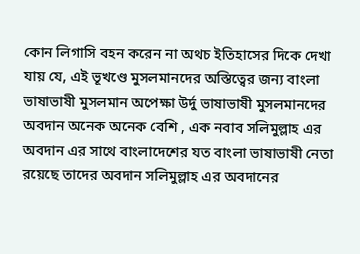কোন লিগাসি বহন করেন না অথচ ইতিহাসের দিকে দেখা যায় যে, এই ভূখণ্ডে মুসলমানদের অস্তিত্বের জন্য বাংলা ভাষাভাষী মুসলমান অপেক্ষা উর্দু ভাষাভাষী মুসলমানদের অবদান অনেক অনেক বেশি , এক নবাব সলিমুল্লাহ এর অবদান এর সাথে বাংলাদেশের যত বাংলা ভাষাভাষী নেতা রয়েছে তাদের অবদান সলিমুল্লাহ এর অবদানের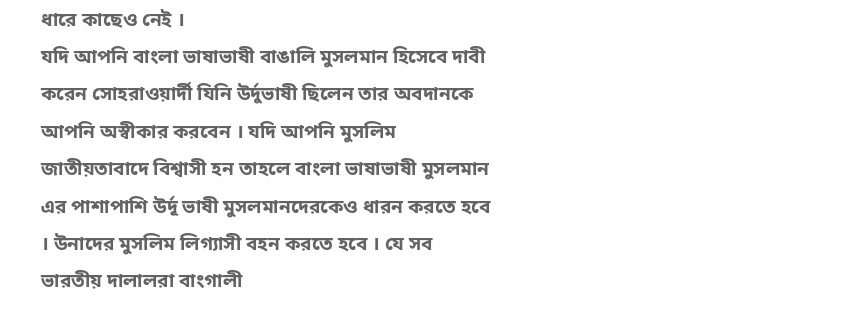ধারে কাছেও নেই ।
যদি আপনি বাংলা ভাষাভাষী বাঙালি মুসলমান হিসেবে দাবী করেন সোহরাওয়ার্দী যিনি উর্দুভাষী ছিলেন তার অবদানকে আপনি অস্বীকার করবেন । যদি আপনি মুসলিম জাতীয়তাবাদে বিশ্বাসী হন তাহলে বাংলা ভাষাভাষী মুসলমান এর পাশাপাশি উর্দূ ভাষী মুসলমানদেরকেও ধারন করতে হবে । উনাদের মুসলিম লিগ্যাসী বহন করতে হবে । যে সব ভারতীয় দালালরা বাংগালী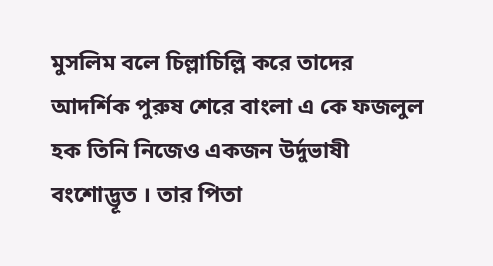মুসলিম বলে চিল্লাচিল্লি করে তাদের আদর্শিক পুরুষ শেরে বাংলা এ কে ফজলুল হক তিনি নিজেও একজন উর্দুভাষী বংশোদ্ভূত । তার পিতা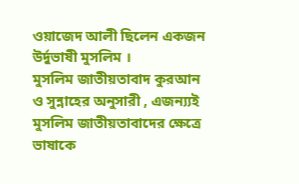ওয়াজেদ আলী ছিলেন একজন উর্দুভাষী মুসলিম ।
মুসলিম জাতীয়তাবাদ কুরআন ও সুন্নাহের অনুসারী , এজন্য্যই মুসলিম জাতীয়তাবাদের ক্ষেত্রে ভাষাকে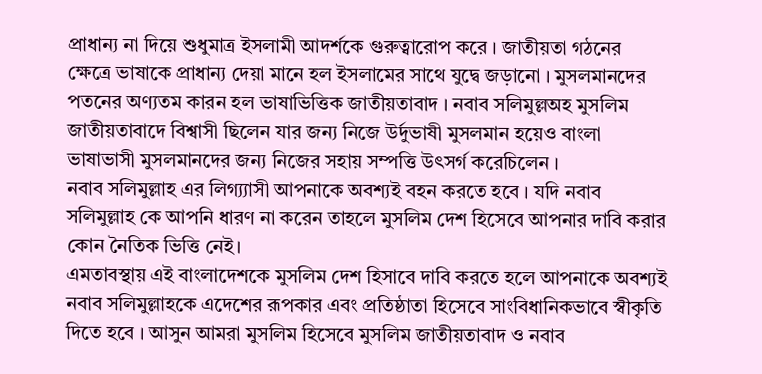প্রাধান্য না দিয়ে শুধুমাত্র ইসলামী আদর্শকে গুরুত্বারোপ করে । জাতীয়তা গঠনের ক্ষেত্রে ভাষাকে প্রাধান্য দেয়া মানে হল ইসলামের সাথে যুদ্বে জড়ানো । মুসলমানদের পতনের অণ্যতম কারন হল ভাষাভিত্তিক জাতীয়তাবাদ । নবাব সলিমুল্লঅহ মুসলিম জাতীয়তাবাদে বিশ্বাসী ছিলেন যার জন্য নিজে উর্দুভাষী মুসলমান হয়েও বাংলা ভাষাভাসী মুসলমানদের জন্য নিজের সহায় সম্পত্তি উৎসর্গ করেচিলেন ।
নবাব সলিমুল্লাহ এর লিগ্য্যাসী আপনাকে অবশ্যই বহন করতে হবে । যদি নবাব সলিমুল্লাহ কে আপনি ধারণ না করেন তাহলে মুসলিম দেশ হিসেবে আপনার দাবি করার কোন নৈতিক ভিত্তি নেই।
এমতাবস্থায় এই বাংলাদেশকে মুসলিম দেশ হিসাবে দাবি করতে হলে আপনাকে অবশ্যই নবাব সলিমুল্লাহকে এদেশের রূপকার এবং প্রতিষ্ঠাতা হিসেবে সাংবিধানিকভাবে স্বীকৃতি দিতে হবে । আসুন আমরা মুসলিম হিসেবে মুসলিম জাতীয়তাবাদ ও নবাব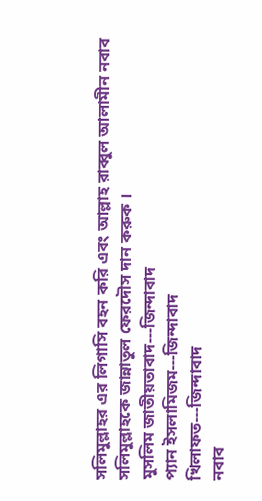সলিমুল্লাহর এর লিগাসি বহন করি এবং আল্লাহ রাব্বুল আলামীন নবাব সলিমুল্লাহকে জান্নাতুল ফেরদৌস দান করুক ।
মুসলিম জাতীয়তাবাদ---জিন্দাবাদ
প্যান ইসলামিজম---জিন্দাবাদ
খিলাফত---জিন্দাবাদ
নবাব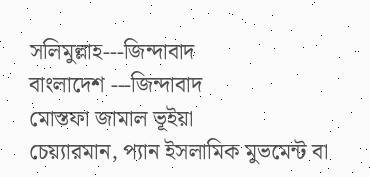সলিমুল্লাহ---জিন্দাবাদ
বাংলাদেশ ---জিন্দাবাদ
মোস্তফা জামাল ভূইয়া
চেয়্যারমান, প্যান ইসলামিক মুভমেন্ট বা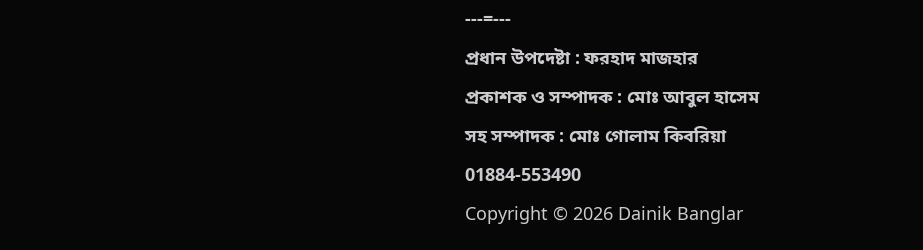---=---
প্রধান উপদেষ্টা : ফরহাদ মাজহার
প্রকাশক ও সম্পাদক : মোঃ আবুল হাসেম
সহ সম্পাদক : মোঃ গোলাম কিবরিয়া
01884-553490
Copyright © 2026 Dainik Banglar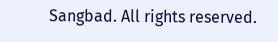Sangbad. All rights reserved.